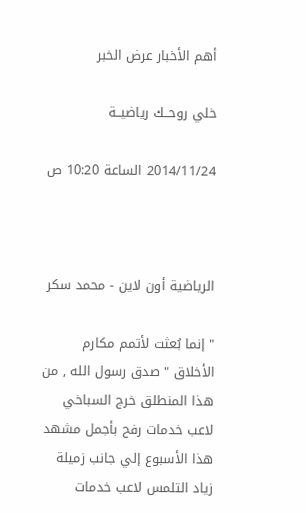أهم الأخبار عرض الخبر

خلي روحــك رياضيــة

2014/11/24 الساعة 10:20 ص



الرياضية أون لاين - محمد سكر

" إنما بُعثت لأتمم مكارم الأخلاق " صدق رسول الله , من هذا المنطلق خرج السباخي لاعب خدمات رفح بأجمل مشهد هذا الأسبوع إلي جانب زميلة زياد التلمس لاعب خدمات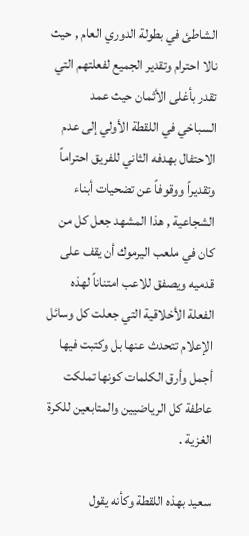الشاطئ في بطولة الدوري العام , حيث نالا احترام وتقدير الجميع لفعلتهم التي تقدر بأغلى الأثمان حيث عمد السباخي في اللقطة الأولي إلى عدم الاحتفال بهدفه الثاني للفريق احتراماً وتقديراً ووقوفاً عن تضحيات أبناء الشجاعية , هذا المشهد جعل كل من كان في ملعب اليرموك أن يقف على قدميه ويصفق للاعب امتناناً لهذه الفعلة الأخلاقية التي جعلت كل وسائل الإعلام تتحدث عنها بل وكتبت فيها أجمل وأرق الكلمات كونها تملكت عاطفة كل الرياضيين والمتابعين للكرة الغزية .

سعيد بهذه اللقطة وكأنه يقول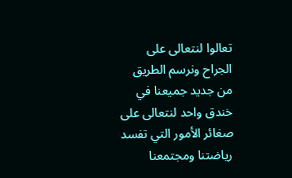تعالوا لنتعالى على الجراح ونرسم الطريق من جديد جميعنا في خندق واحد لنتعالى على صغائر الأمور التي تفسد رياضتنا ومجتمعنا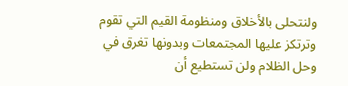ولنتحلى بالأخلاق ومنظومة القيم التي تقوم وترتكز عليها المجتمعات وبدونها تغرق في وحل الظلام ولن تستطيع أن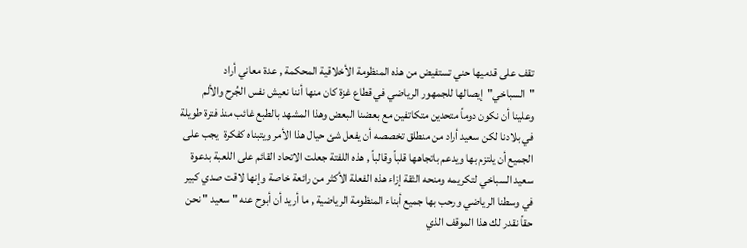تقف على قدميها حني تستفيض من هذه المنظومة الأخلاقية المحكمة , عدة معاني أراد "السباخي"  إيصالها للجمهور الرياضي في قطاع غزة كان منها أننا نعيش نفس الجُرح والألم وعلينا أن نكون دوماً متحدين متكاتفين مع بعضنا البعض وهذا المشهد بالطبع غائب منذ فترة طويلة في بلادنا لكن سعيد أراد من منطلق تخصصه أن يفعل شئ حيال هذا الأمر ويتبناه كفكرة  يجب على الجميع أن يلتزم بها ويدعم باتجاهها قلباً وقالباً , هذه اللفتة جعلت الاتحاد القائم على اللعبة بدعوة سعيد السباخي لتكريمه ومنحه الثقة إزاء هذه الفعلة الأكثر من رائعة خاصة وإنها لاقت صدي كبير في وسطنا الرياضي ورحب بها جميع أبناء المنظومة الرياضية , ما أريد أن أبوح عنه " سعيد " نحن حقاً نقدر لك هذا الموقف الذي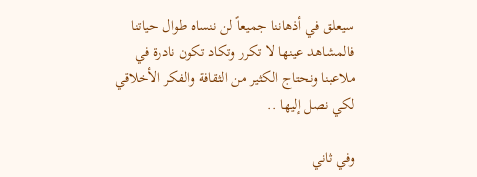سيعلق في أذهاننا جميعاً لن ننساه طوال حياتنا فالمشاهد عينها لا تكرر وتكاد تكون نادرة في ملاعبنا ونحتاج الكثير من الثقافة والفكر الأخلاقي لكي نصل إليها ..

وفي ثاني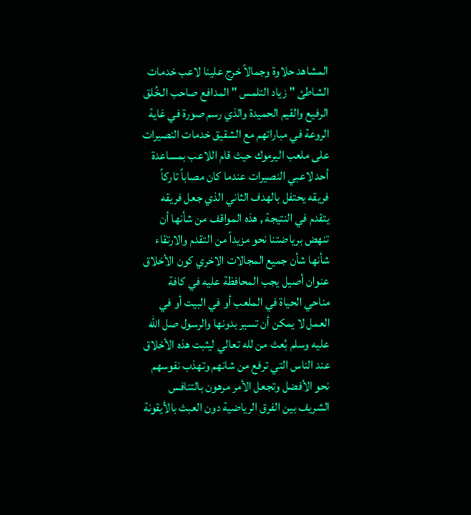المشاهد حلاوة وجمالاً خرج علينا لاعب خدمات الشاطئ " زياد التلمس " المدافع صاحب الـخُلق الرفيع والقيم الحميدة والذي رسم صورة في غاية الروعة في مباراتهم مع الشقيق خدمات النصيرات على ملعب اليرموك حيث قام اللاعب بمساعدة أحد لاعبي النصيرات عندما كان مصاباً تاركاً فريقه يحتفل بالهدف الثاني الذي جعل فريقه يتقدم في النتيجة , هذه المواقف من شأنها أن تنهض برياضتنا نحو مزيداً من التقدم والارتقاء شأنها شأن جميع المجالات الاخري كون الأخلاق عنوان أصيل يجب المحافظة عليه في كافة مناحي الحياة في الملعب أو في البيت أو في العمل لا يمكن أن تسير بدونها والرسول صل الله عليه وسلم بُعث من لله تعالي ليثبت هذه الأخلاق عند الناس التي ترفع من شانهم وتهذب نفوسهم نحو الأفضل وتجعل الأمر مرهون بالتنافس الشريف بين الفرق الرياضية دون العبث بالأيقونة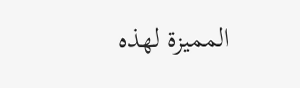المميزة لهذه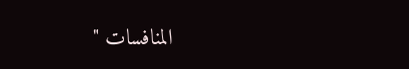المنافسات "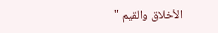الأخلاق والقيم "